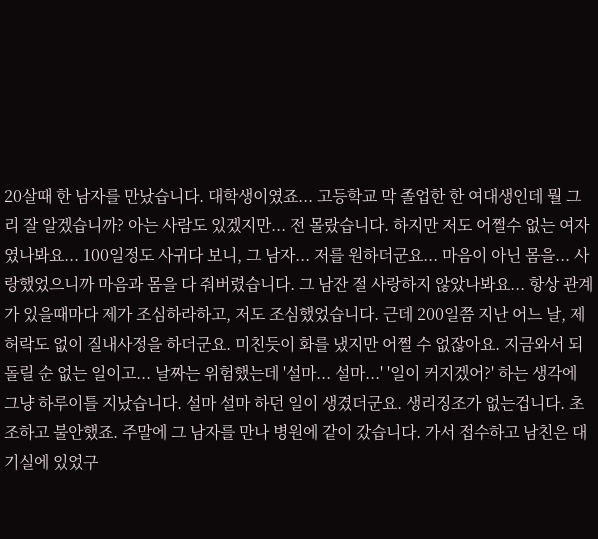20살때 한 남자를 만났습니다. 대학생이였죠... 고등학교 막 졸업한 한 여대생인데 뭘 그리 잘 알겠습니까? 아는 사람도 있겠지만... 전 몰랐습니다. 하지만 저도 어쩔수 없는 여자였나봐요... 100일정도 사귀다 보니, 그 남자... 저를 원하더군요... 마음이 아닌 몸을... 사랑했었으니까 마음과 몸을 다 줘버렸습니다. 그 남잔 절 사랑하지 않았나봐요... 항상 관계가 있을때마다 제가 조심하라하고, 저도 조심했었습니다. 근데 200일쯤 지난 어느 날, 제 허락도 없이 질내사정을 하더군요. 미친듯이 화를 냈지만 어쩔 수 없잖아요. 지금와서 되돌릴 순 없는 일이고... 날짜는 위험했는데 '설마... 설마...' '일이 커지겠어?' 하는 생각에 그냥 하루이틀 지났습니다. 설마 설마 하던 일이 생겼더군요. 생리징조가 없는겁니다. 초조하고 불안했죠. 주말에 그 남자를 만나 병원에 같이 갔습니다. 가서 접수하고 남친은 대기실에 있었구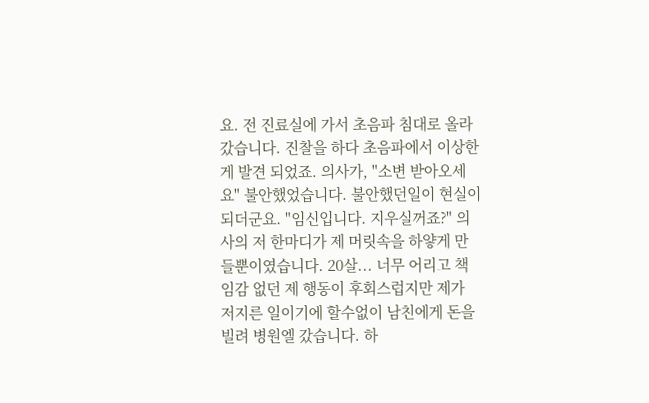요. 전 진료실에 가서 초음파 침대로 올라갔습니다. 진찰을 하다 초음파에서 이상한 게 발견 되었죠. 의사가, "소변 받아오세요" 불안했었습니다. 불안했던일이 현실이 되더군요. "임신입니다. 지우실꺼죠?" 의사의 저 한마디가 제 머릿속을 하얗게 만들뿐이였습니다. 20살... 너무 어리고 책임감 없던 제 행동이 후회스럽지만 제가 저지른 일이기에 할수없이 남친에게 돈을 빌려 병원엘 갔습니다. 하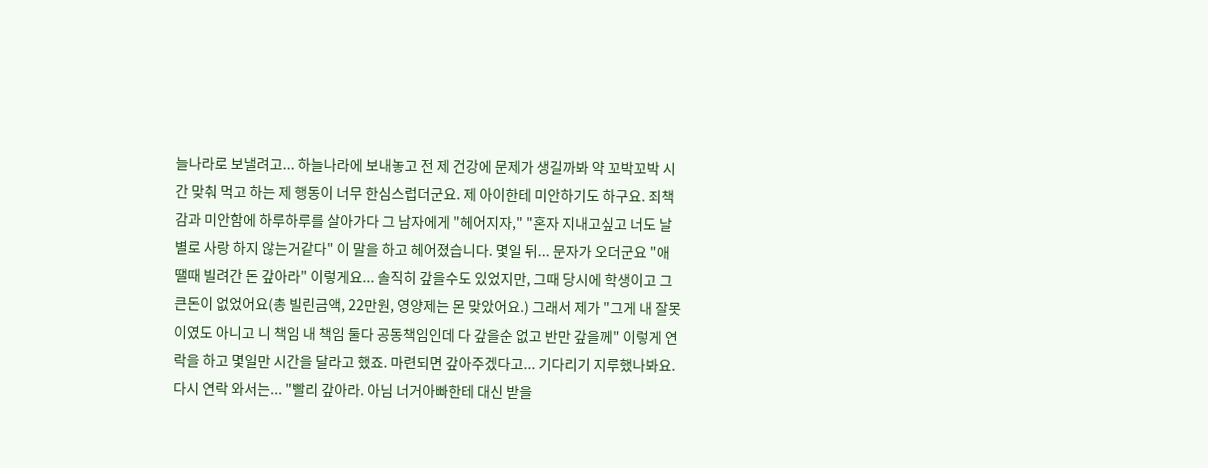늘나라로 보낼려고... 하늘나라에 보내놓고 전 제 건강에 문제가 생길까봐 약 꼬박꼬박 시간 맞춰 먹고 하는 제 행동이 너무 한심스럽더군요. 제 아이한테 미안하기도 하구요. 죄책감과 미안함에 하루하루를 살아가다 그 남자에게 "헤어지자," "혼자 지내고싶고 너도 날 별로 사랑 하지 않는거같다" 이 말을 하고 헤어졌습니다. 몇일 뒤... 문자가 오더군요 "애 땔때 빌려간 돈 갚아라" 이렇게요... 솔직히 갚을수도 있었지만, 그때 당시에 학생이고 그 큰돈이 없었어요(총 빌린금액, 22만원, 영양제는 몬 맞았어요.) 그래서 제가 "그게 내 잘못이였도 아니고 니 책임 내 책임 둘다 공동책임인데 다 갚을순 없고 반만 갚을께" 이렇게 연락을 하고 몇일만 시간을 달라고 했죠. 마련되면 갚아주겠다고... 기다리기 지루했나봐요. 다시 연락 와서는... "빨리 갚아라. 아님 너거아빠한테 대신 받을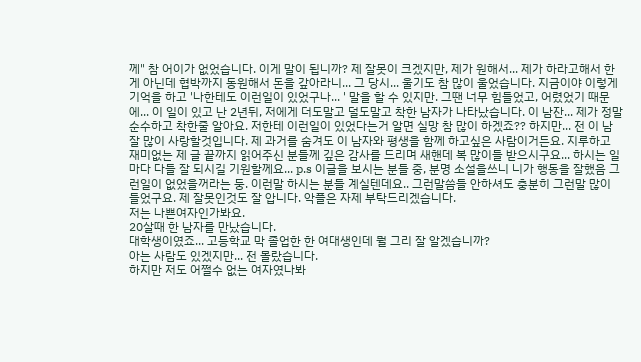께" 참 어이가 없었습니다. 이게 말이 됩니까? 제 잘못이 크겠지만, 제가 원해서... 제가 하라고해서 한게 아닌데 협박까지 동원해서 돈을 갚아라니... 그 당시... 울기도 참 많이 울었습니다. 지금이야 이렇게 기억을 하고 '나한테도 이런일이 있었구나... ' 말을 할 수 있지만. 그땐 너무 힘들었고, 어렸었기 때문에... 이 일이 있고 난 2년뒤, 저에게 더도말고 덜도말고 착한 남자가 나타났습니다. 이 남잔... 제가 정말 순수하고 착한줄 알아요. 저한테 이런일이 있었다는거 알면 실망 참 많이 하겠죠?? 하지만... 전 이 남잘 많이 사랑할것입니다. 제 과거를 숨겨도 이 남자와 평생을 함께 하고싶은 사람이거든요. 지루하고 재미없는 제 글 끝까지 읽어주신 분들께 깊은 감사를 드리며 새핸데 복 많이들 받으시구요... 하시는 일마다 다들 잘 되시길 기원할께요... p.s 이글을 보시는 분들 중, 분명 소설을쓰니 니가 행동을 잘했음 그런일이 없었을꺼라는 둥. 이런말 하시는 분들 계실텐데요.. 그런말씀들 안하셔도 충분히 그런말 많이 들었구요. 제 잘못인것도 잘 압니다. 악플은 자제 부탁드리겠습니다.
저는 나쁜여자인가봐요.
20살때 한 남자를 만났습니다.
대학생이였죠... 고등학교 막 졸업한 한 여대생인데 뭘 그리 잘 알겠습니까?
아는 사람도 있겠지만... 전 몰랐습니다.
하지만 저도 어쩔수 없는 여자였나봐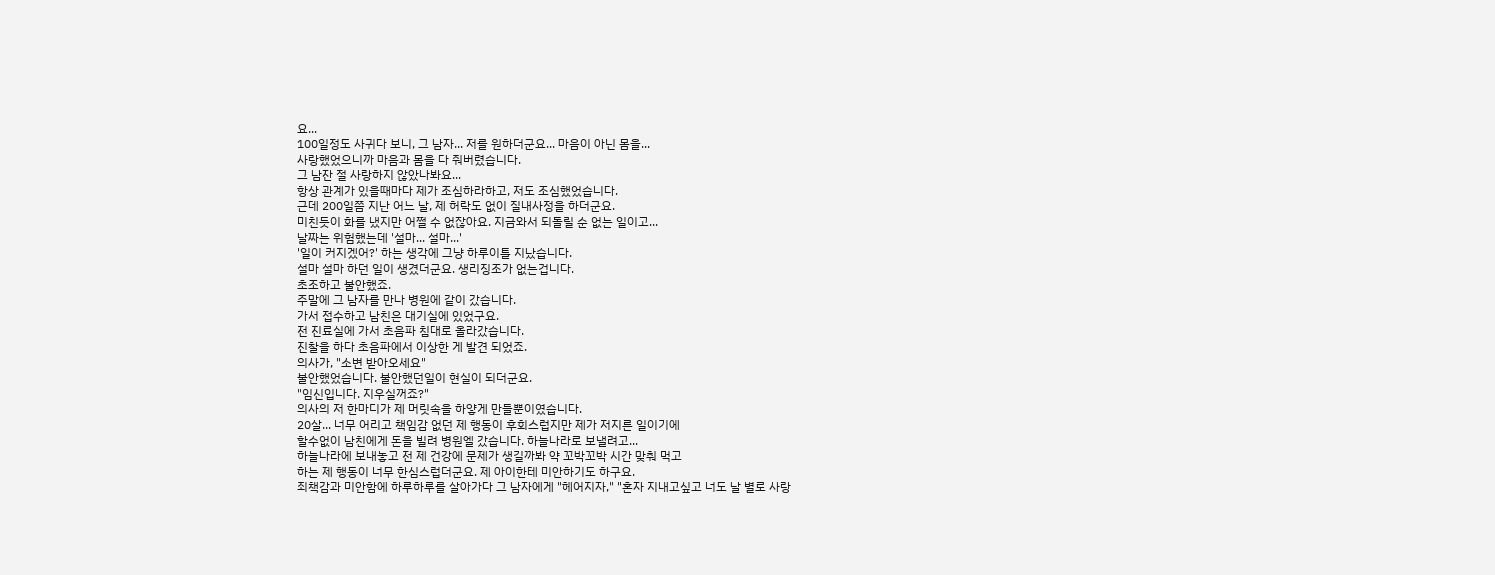요...
100일정도 사귀다 보니, 그 남자... 저를 원하더군요... 마음이 아닌 몸을...
사랑했었으니까 마음과 몸을 다 줘버렸습니다.
그 남잔 절 사랑하지 않았나봐요...
항상 관계가 있을때마다 제가 조심하라하고, 저도 조심했었습니다.
근데 200일쯤 지난 어느 날, 제 허락도 없이 질내사정을 하더군요.
미친듯이 화를 냈지만 어쩔 수 없잖아요. 지금와서 되돌릴 순 없는 일이고...
날짜는 위험했는데 '설마... 설마...'
'일이 커지겠어?' 하는 생각에 그냥 하루이틀 지났습니다.
설마 설마 하던 일이 생겼더군요. 생리징조가 없는겁니다.
초조하고 불안했죠.
주말에 그 남자를 만나 병원에 같이 갔습니다.
가서 접수하고 남친은 대기실에 있었구요.
전 진료실에 가서 초음파 침대로 올라갔습니다.
진찰을 하다 초음파에서 이상한 게 발견 되었죠.
의사가, "소변 받아오세요"
불안했었습니다. 불안했던일이 현실이 되더군요.
"임신입니다. 지우실꺼죠?"
의사의 저 한마디가 제 머릿속을 하얗게 만들뿐이였습니다.
20살... 너무 어리고 책임감 없던 제 행동이 후회스럽지만 제가 저지른 일이기에
할수없이 남친에게 돈을 빌려 병원엘 갔습니다. 하늘나라로 보낼려고...
하늘나라에 보내놓고 전 제 건강에 문제가 생길까봐 약 꼬박꼬박 시간 맞춰 먹고
하는 제 행동이 너무 한심스럽더군요. 제 아이한테 미안하기도 하구요.
죄책감과 미안함에 하루하루를 살아가다 그 남자에게 "헤어지자," "혼자 지내고싶고 너도 날 별로 사랑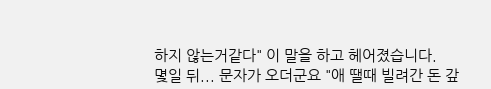하지 않는거같다" 이 말을 하고 헤어졌습니다.
몇일 뒤... 문자가 오더군요 "애 땔때 빌려간 돈 갚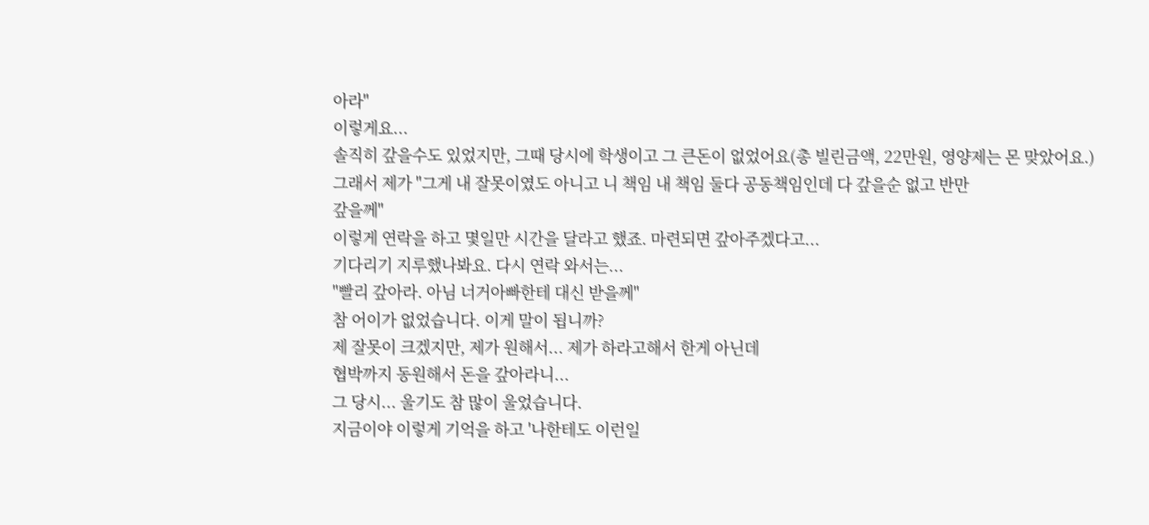아라"
이렇게요...
솔직히 갚을수도 있었지만, 그때 당시에 학생이고 그 큰돈이 없었어요(총 빌린금액, 22만원, 영양제는 몬 맞았어요.)
그래서 제가 "그게 내 잘못이였도 아니고 니 책임 내 책임 둘다 공동책임인데 다 갚을순 없고 반만
갚을께"
이렇게 연락을 하고 몇일만 시간을 달라고 했죠. 마련되면 갚아주겠다고...
기다리기 지루했나봐요. 다시 연락 와서는...
"빨리 갚아라. 아님 너거아빠한테 대신 받을께"
참 어이가 없었습니다. 이게 말이 됩니까?
제 잘못이 크겠지만, 제가 원해서... 제가 하라고해서 한게 아닌데
협박까지 동원해서 돈을 갚아라니...
그 당시... 울기도 참 많이 울었습니다.
지금이야 이렇게 기억을 하고 '나한테도 이런일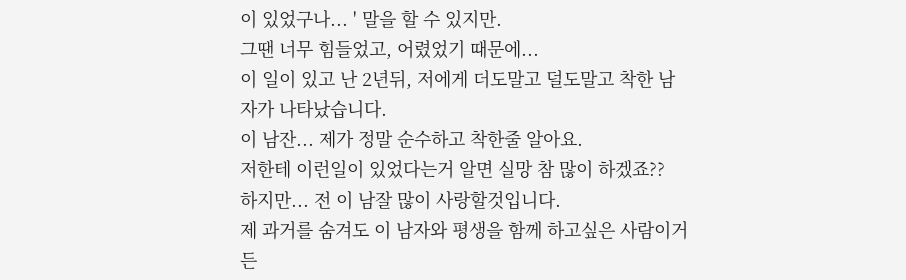이 있었구나... ' 말을 할 수 있지만.
그땐 너무 힘들었고, 어렸었기 때문에...
이 일이 있고 난 2년뒤, 저에게 더도말고 덜도말고 착한 남자가 나타났습니다.
이 남잔... 제가 정말 순수하고 착한줄 알아요.
저한테 이런일이 있었다는거 알면 실망 참 많이 하겠죠??
하지만... 전 이 남잘 많이 사랑할것입니다.
제 과거를 숨겨도 이 남자와 평생을 함께 하고싶은 사람이거든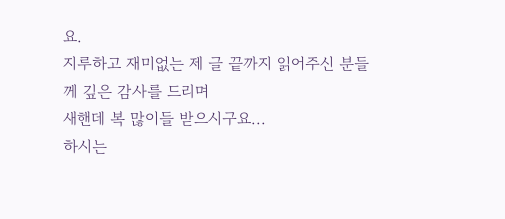요.
지루하고 재미없는 제 글 끝까지 읽어주신 분들께 깊은 감사를 드리며
새핸데 복 많이들 받으시구요...
하시는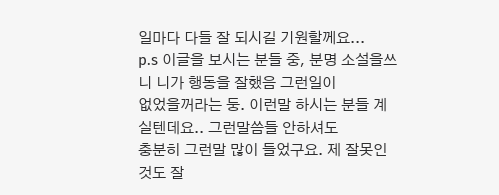일마다 다들 잘 되시길 기원할께요...
p.s 이글을 보시는 분들 중, 분명 소설을쓰니 니가 행동을 잘했음 그런일이
없었을꺼라는 둥. 이런말 하시는 분들 계실텐데요.. 그런말씀들 안하셔도
충분히 그런말 많이 들었구요. 제 잘못인것도 잘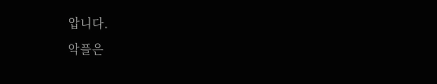압니다.
악플은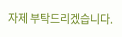자제 부탁드리겠습니다.